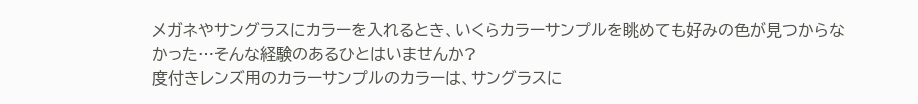メガネやサングラスにカラーを入れるとき、いくらカラーサンプルを眺めても好みの色が見つからなかった…そんな経験のあるひとはいませんか?
度付きレンズ用のカラーサンプルのカラーは、サングラスに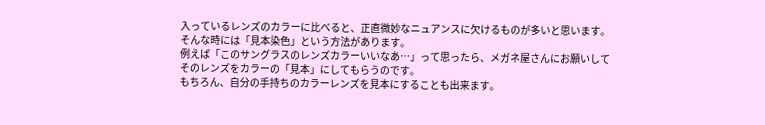入っているレンズのカラーに比べると、正直微妙なニュアンスに欠けるものが多いと思います。
そんな時には「見本染色」という方法があります。
例えば「このサングラスのレンズカラーいいなあ…」って思ったら、メガネ屋さんにお願いしてそのレンズをカラーの「見本」にしてもらうのです。
もちろん、自分の手持ちのカラーレンズを見本にすることも出来ます。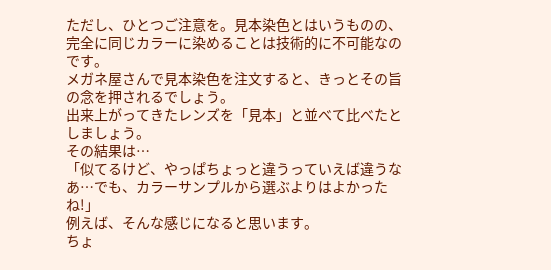ただし、ひとつご注意を。見本染色とはいうものの、完全に同じカラーに染めることは技術的に不可能なのです。
メガネ屋さんで見本染色を注文すると、きっとその旨の念を押されるでしょう。
出来上がってきたレンズを「見本」と並べて比べたとしましょう。
その結果は…
「似てるけど、やっぱちょっと違うっていえば違うなあ…でも、カラーサンプルから選ぶよりはよかったね!」
例えば、そんな感じになると思います。
ちょ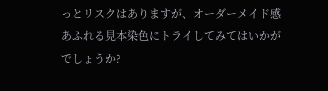っとリスクはありますが、オーダーメイド感あふれる見本染色にトライしてみてはいかがでしょうか?